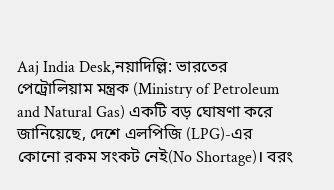Aaj India Desk,নয়াদিল্লি: ভারতের পেট্রোলিয়াম মন্ত্রক (Ministry of Petroleum and Natural Gas) একটি বড় ঘোষণা করে জানিয়েছে, দেশে এলপিজি (LPG)-এর কোনো রকম সংকট নেই(No Shortage)। বরং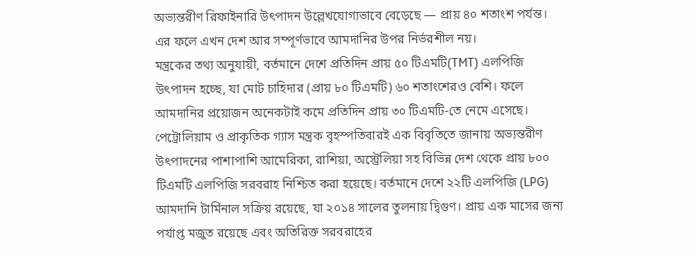অভ্যন্তরীণ রিফাইনারি উৎপাদন উল্লেখযোগ্যভাবে বেড়েছে — প্রায় ৪০ শতাংশ পর্যন্ত। এর ফলে এখন দেশ আর সম্পূর্ণভাবে আমদানির উপর নির্ভরশীল নয়।
মন্ত্রকের তথ্য অনুযায়ী, বর্তমানে দেশে প্রতিদিন প্রায় ৫০ টিএমটি(TMT) এলপিজি উৎপাদন হচ্ছে, যা মোট চাহিদার (প্রায় ৮০ টিএমটি) ৬০ শতাংশেরও বেশি। ফলে আমদানির প্রয়োজন অনেকটাই কমে প্রতিদিন প্রায় ৩০ টিএমটি-তে নেমে এসেছে।
পেট্রোলিয়াম ও প্রাকৃতিক গ্যাস মন্ত্রক বৃহস্পতিবারই এক বিবৃতিতে জানায় অভ্যন্তরীণ উৎপাদনের পাশাপাশি আমেরিকা, রাশিয়া, অস্ট্রেলিয়া সহ বিভিন্ন দেশ থেকে প্রায় ৮০০ টিএমটি এলপিজি সরবরাহ নিশ্চিত করা হয়েছে। বর্তমানে দেশে ২২টি এলপিজি (LPG) আমদানি টার্মিনাল সক্রিয় রয়েছে, যা ২০১৪ সালের তুলনায় দ্বিগুণ। প্রায় এক মাসের জন্য পর্যাপ্ত মজুত রয়েছে এবং অতিরিক্ত সরবরাহের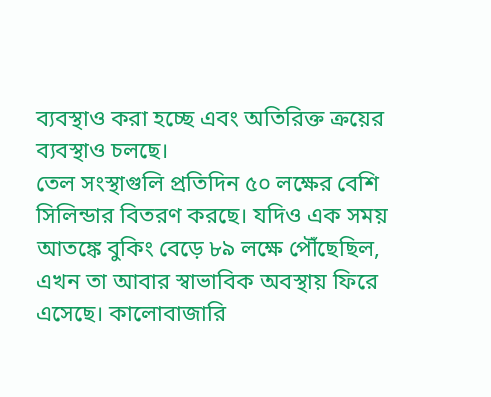ব্যবস্থাও করা হচ্ছে এবং অতিরিক্ত ক্রয়ের ব্যবস্থাও চলছে।
তেল সংস্থাগুলি প্রতিদিন ৫০ লক্ষের বেশি সিলিন্ডার বিতরণ করছে। যদিও এক সময় আতঙ্কে বুকিং বেড়ে ৮৯ লক্ষে পৌঁছেছিল, এখন তা আবার স্বাভাবিক অবস্থায় ফিরে এসেছে। কালোবাজারি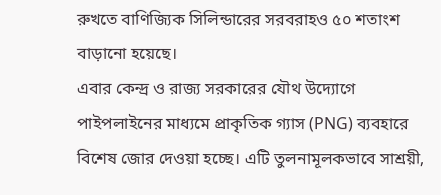রুখতে বাণিজ্যিক সিলিন্ডারের সরবরাহও ৫০ শতাংশ বাড়ানো হয়েছে।
এবার কেন্দ্র ও রাজ্য সরকারের যৌথ উদ্যোগে পাইপলাইনের মাধ্যমে প্রাকৃতিক গ্যাস (PNG) ব্যবহারে বিশেষ জোর দেওয়া হচ্ছে। এটি তুলনামূলকভাবে সাশ্রয়ী,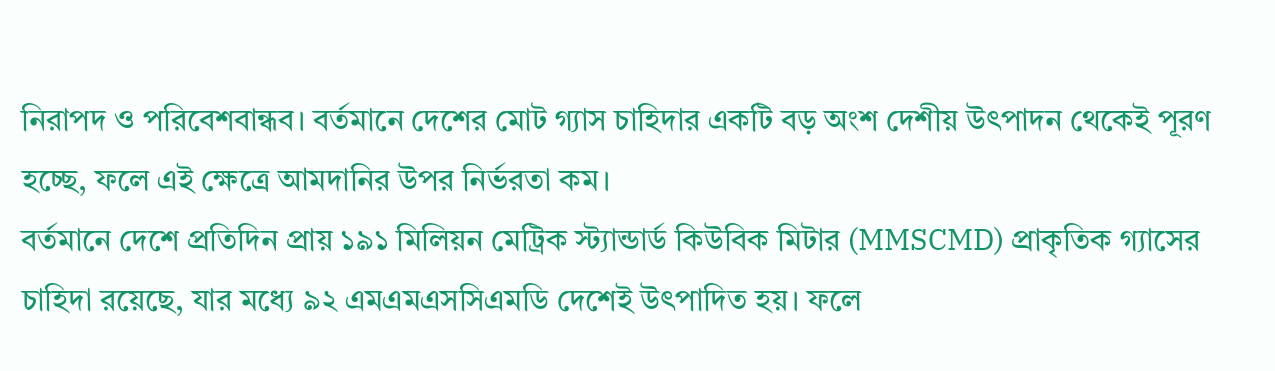নিরাপদ ও পরিবেশবান্ধব। বর্তমানে দেশের মোট গ্যাস চাহিদার একটি বড় অংশ দেশীয় উৎপাদন থেকেই পূরণ হচ্ছে, ফলে এই ক্ষেত্রে আমদানির উপর নির্ভরতা কম।
বর্তমানে দেশে প্রতিদিন প্রায় ১৯১ মিলিয়ন মেট্রিক স্ট্যান্ডার্ড কিউবিক মিটার (MMSCMD) প্রাকৃতিক গ্যাসের চাহিদা রয়েছে, যার মধ্যে ৯২ এমএমএসসিএমডি দেশেই উৎপাদিত হয়। ফলে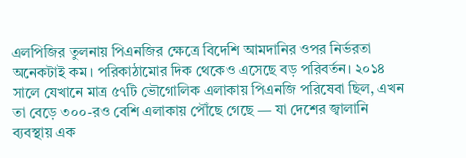এলপিজির তুলনায় পিএনজির ক্ষেত্রে বিদেশি আমদানির ওপর নির্ভরতা অনেকটাই কম। পরিকাঠামোর দিক থেকেও এসেছে বড় পরিবর্তন। ২০১৪ সালে যেখানে মাত্র ৫৭টি ভৌগোলিক এলাকায় পিএনজি পরিষেবা ছিল, এখন তা বেড়ে ৩০০-রও বেশি এলাকায় পৌঁছে গেছে — যা দেশের জ্বালানি ব্যবস্থায় এক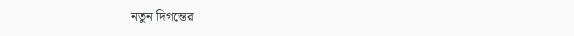নতুন দিগন্তের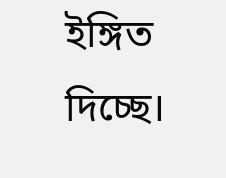ইঙ্গিত দিচ্ছে।